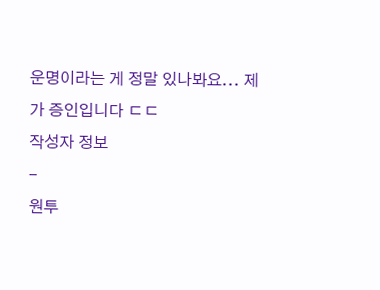운명이라는 게 정말 있나봐요... 제가 증인입니다 ㄷㄷ
작성자 정보
-
원투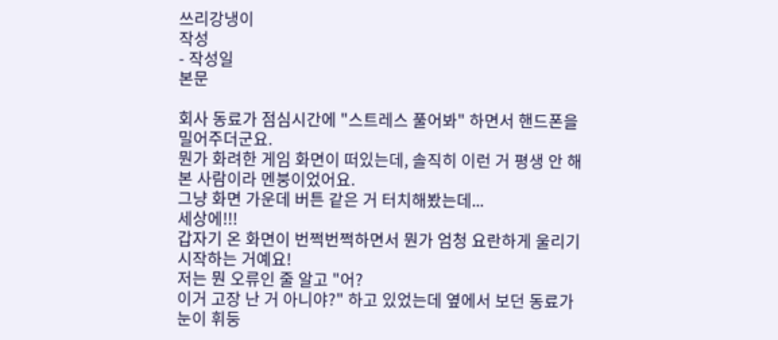쓰리강냉이
작성
- 작성일
본문

회사 동료가 점심시간에 "스트레스 풀어봐" 하면서 핸드폰을 밀어주더군요.
뭔가 화려한 게임 화면이 떠있는데, 솔직히 이런 거 평생 안 해본 사람이라 멘붕이었어요.
그냥 화면 가운데 버튼 같은 거 터치해봤는데...
세상에!!!
갑자기 온 화면이 번쩍번쩍하면서 뭔가 엄청 요란하게 울리기 시작하는 거예요!
저는 뭔 오류인 줄 알고 "어?
이거 고장 난 거 아니야?" 하고 있었는데 옆에서 보던 동료가 눈이 휘둥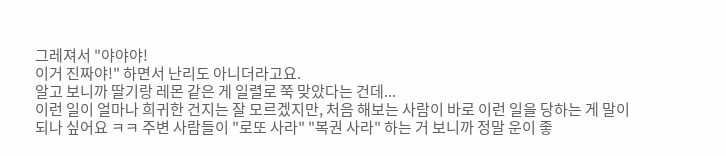그레져서 "야야야!
이거 진짜야!" 하면서 난리도 아니더라고요.
알고 보니까 딸기랑 레몬 같은 게 일렬로 쭉 맞았다는 건데...
이런 일이 얼마나 희귀한 건지는 잘 모르겠지만, 처음 해보는 사람이 바로 이런 일을 당하는 게 말이 되나 싶어요 ㅋㅋ 주변 사람들이 "로또 사라" "복권 사라" 하는 거 보니까 정말 운이 좋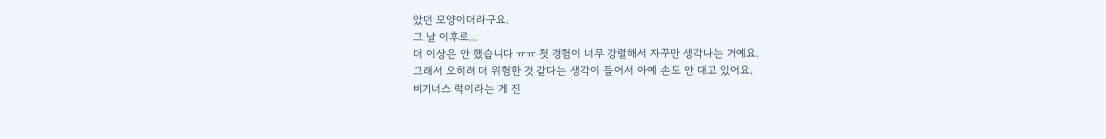았던 모양이더라구요.
그 날 이후로...
더 이상은 안 했습니다 ㅠㅠ 첫 경험이 너무 강렬해서 자꾸만 생각나는 거예요.
그래서 오히려 더 위험한 것 같다는 생각이 들어서 아예 손도 안 대고 있어요.
비기너스 럭이라는 게 진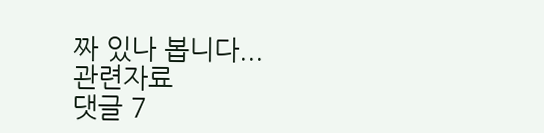짜 있나 봅니다...
관련자료
댓글 7